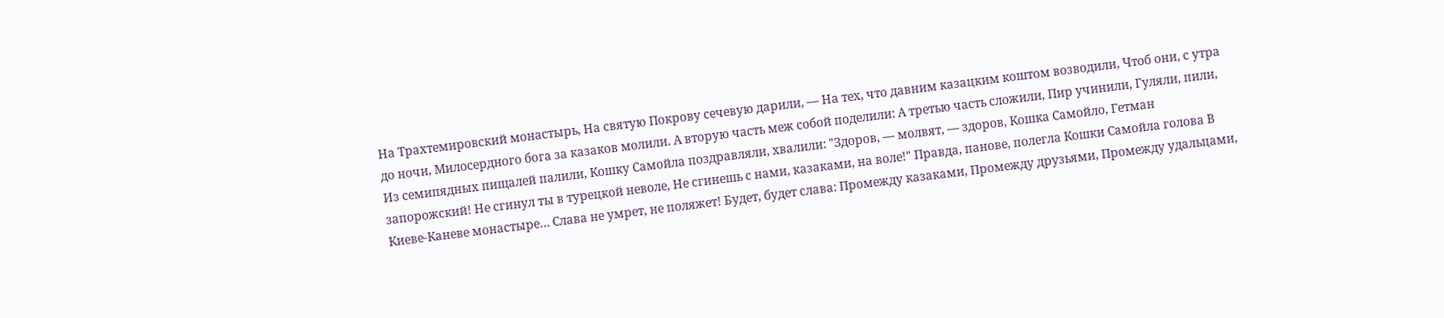На Трахтемировский монастырь, На святую Покрову сечевую дарили, — На тех, что давним казацким коштом возводили, Чтоб они, с утра до ночи, Милосердного бога за казаков молили. А вторую часть меж собой поделили: А третью часть сложили, Пир учинили, Гуляли, пили, Из семипядных пищалей палили, Кошку Самойла поздравляли, хвалили: "Здоров, — молвят, — здоров, Кошка Самойло, Гетман запорожский! Не сгинул ты в турецкой неволе, Не сгинешь с нами, казаками, на воле!" Правда, панове, полегла Кошки Самойла голова В Киеве-Каневе монастыре… Слава не умрет, не поляжет! Будет, будет слава: Промежду казаками, Промежду друзьями, Промежду удальцами,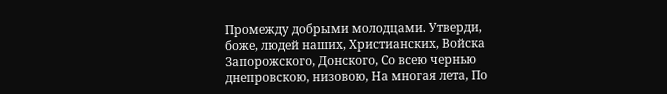Промежду добрыми молодцами. Утверди, боже, людей наших, Христианских, Войска Запорожского, Донского, Со всею чернью днепровскою, низовою, На многая лета, По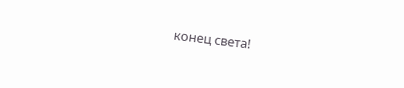конец света!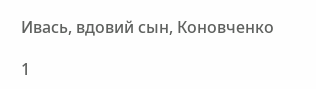Ивась, вдовий сын, Коновченко

1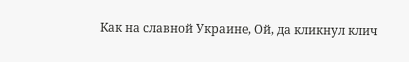Как на славной Украине, Ой, да кликнул клич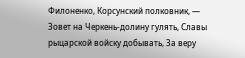Филоненко, Корсунский полковник, — Зовет на Черкень-долину гулять, Славы рыцарской войску добывать, За веру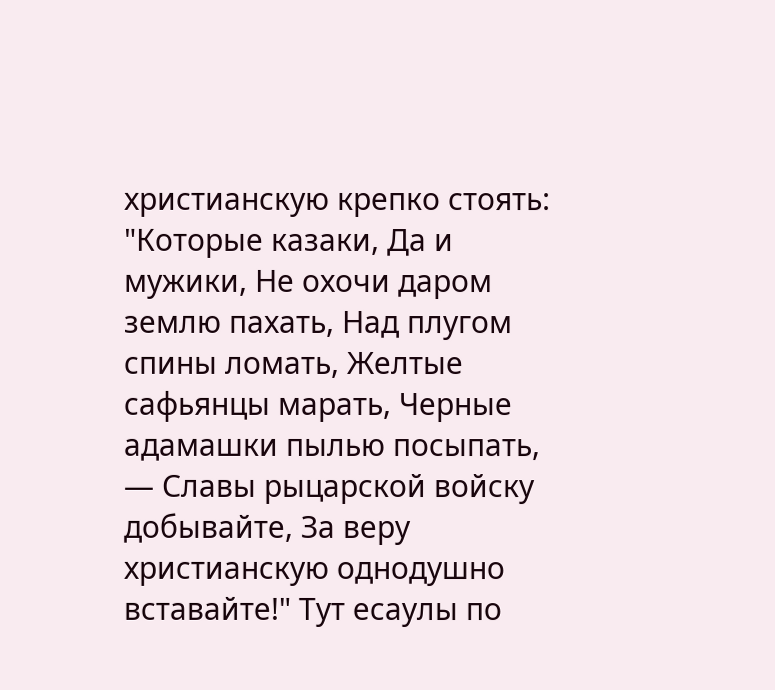христианскую крепко стоять: "Которые казаки, Да и мужики, Не охочи даром землю пахать, Над плугом спины ломать, Желтые сафьянцы марать, Черные адамашки пылью посыпать, — Славы рыцарской войску добывайте, За веру христианскую однодушно вставайте!" Тут есаулы по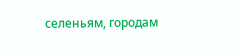селеньям, городам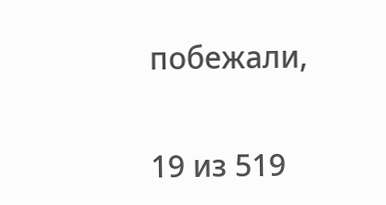побежали,


19 из 519